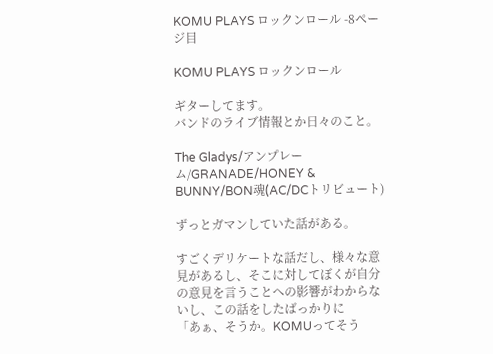KOMU PLAYS ロックンロール -8ページ目

KOMU PLAYS ロックンロール

ギターしてます。
バンドのライブ情報とか日々のこと。

The Gladys/アンプレーム/GRANADE/HONEY & BUNNY/BON魂(AC/DCトリビュート)

ずっとガマンしていた話がある。

すごくデリケートな話だし、様々な意見があるし、そこに対してぼくが自分の意見を言うことへの影響がわからないし、この話をしたばっかりに
「あぁ、そうか。KOMUってそう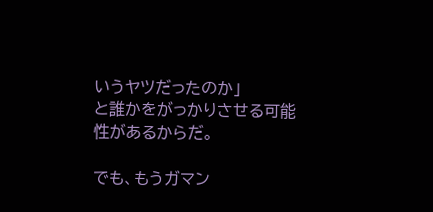いうヤツだったのか」
と誰かをがっかりさせる可能性があるからだ。

でも、もうガマン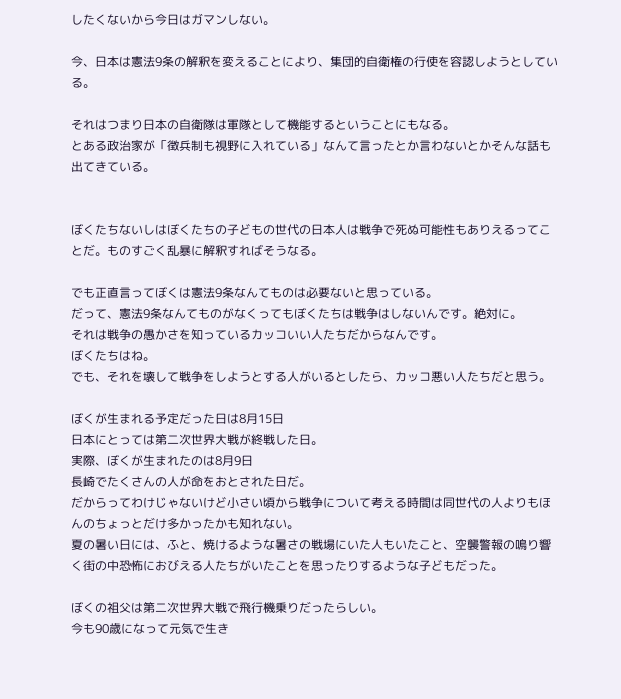したくないから今日はガマンしない。

今、日本は憲法9条の解釈を変えることにより、集団的自衛権の行使を容認しようとしている。

それはつまり日本の自衛隊は軍隊として機能するということにもなる。
とある政治家が「徴兵制も視野に入れている」なんて言ったとか言わないとかそんな話も出てきている。


ぼくたちないしはぼくたちの子どもの世代の日本人は戦争で死ぬ可能性もありえるってことだ。ものすごく乱暴に解釈すればそうなる。

でも正直言ってぼくは憲法9条なんてものは必要ないと思っている。
だって、憲法9条なんてものがなくってもぼくたちは戦争はしないんです。絶対に。
それは戦争の愚かさを知っているカッコいい人たちだからなんです。
ぼくたちはね。
でも、それを壊して戦争をしようとする人がいるとしたら、カッコ悪い人たちだと思う。

ぼくが生まれる予定だった日は8月15日
日本にとっては第二次世界大戦が終戦した日。
実際、ぼくが生まれたのは8月9日
長崎でたくさんの人が命をおとされた日だ。
だからってわけじゃないけど小さい頃から戦争について考える時間は同世代の人よりもほんのちょっとだけ多かったかも知れない。
夏の暑い日には、ふと、焼けるような暑さの戦場にいた人もいたこと、空襲警報の鳴り響く街の中恐怖におびえる人たちがいたことを思ったりするような子どもだった。

ぼくの祖父は第二次世界大戦で飛行機乗りだったらしい。
今も90歳になって元気で生き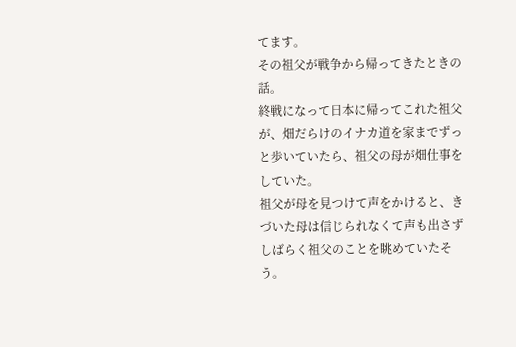てます。
その祖父が戦争から帰ってきたときの話。
終戦になって日本に帰ってこれた祖父が、畑だらけのイナカ道を家までずっと歩いていたら、祖父の母が畑仕事をしていた。
祖父が母を見つけて声をかけると、きづいた母は信じられなくて声も出さずしばらく祖父のことを眺めていたそう。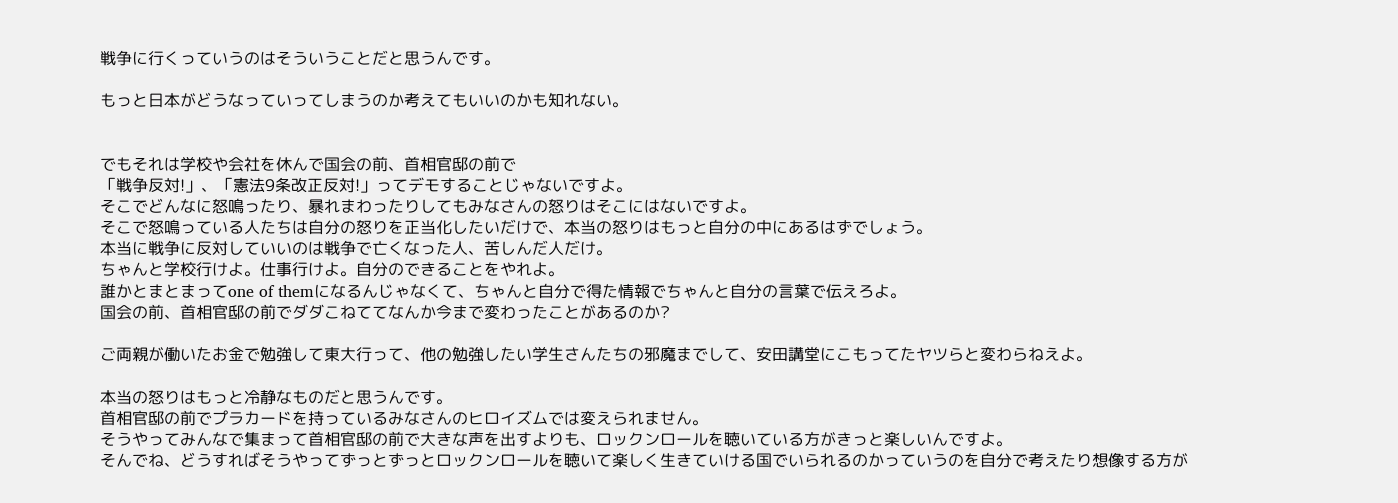戦争に行くっていうのはそういうことだと思うんです。

もっと日本がどうなっていってしまうのか考えてもいいのかも知れない。


でもそれは学校や会社を休んで国会の前、首相官邸の前で
「戦争反対!」、「憲法9条改正反対!」ってデモすることじゃないですよ。
そこでどんなに怒鳴ったり、暴れまわったりしてもみなさんの怒りはそこにはないですよ。
そこで怒鳴っている人たちは自分の怒りを正当化したいだけで、本当の怒りはもっと自分の中にあるはずでしょう。
本当に戦争に反対していいのは戦争で亡くなった人、苦しんだ人だけ。
ちゃんと学校行けよ。仕事行けよ。自分のできることをやれよ。
誰かとまとまってone of themになるんじゃなくて、ちゃんと自分で得た情報でちゃんと自分の言葉で伝えろよ。
国会の前、首相官邸の前でダダこねててなんか今まで変わったことがあるのか?

ご両親が働いたお金で勉強して東大行って、他の勉強したい学生さんたちの邪魔までして、安田講堂にこもってたヤツらと変わらねえよ。

本当の怒りはもっと冷静なものだと思うんです。
首相官邸の前でプラカードを持っているみなさんのヒロイズムでは変えられません。
そうやってみんなで集まって首相官邸の前で大きな声を出すよりも、ロックンロールを聴いている方がきっと楽しいんですよ。
そんでね、どうすればそうやってずっとずっとロックンロールを聴いて楽しく生きていける国でいられるのかっていうのを自分で考えたり想像する方が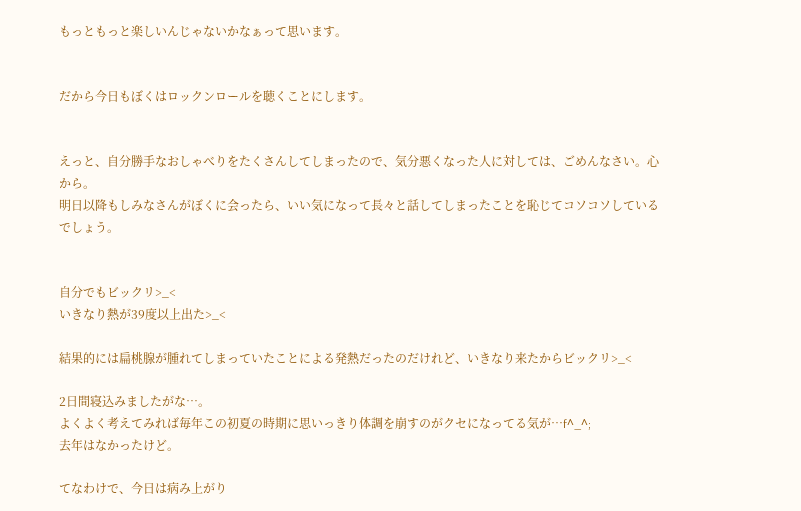もっともっと楽しいんじゃないかなぁって思います。


だから今日もぼくはロックンロールを聴くことにします。


えっと、自分勝手なおしゃべりをたくさんしてしまったので、気分悪くなった人に対しては、ごめんなさい。心から。
明日以降もしみなさんがぼくに会ったら、いい気になって長々と話してしまったことを恥じてコソコソしているでしょう。


自分でもビックリ>_<
いきなり熱が39度以上出た>_<

結果的には扁桃腺が腫れてしまっていたことによる発熱だったのだけれど、いきなり来たからビックリ>_<

2日間寝込みましたがな…。
よくよく考えてみれば毎年この初夏の時期に思いっきり体調を崩すのがクセになってる気が…f^_^;
去年はなかったけど。

てなわけで、今日は病み上がり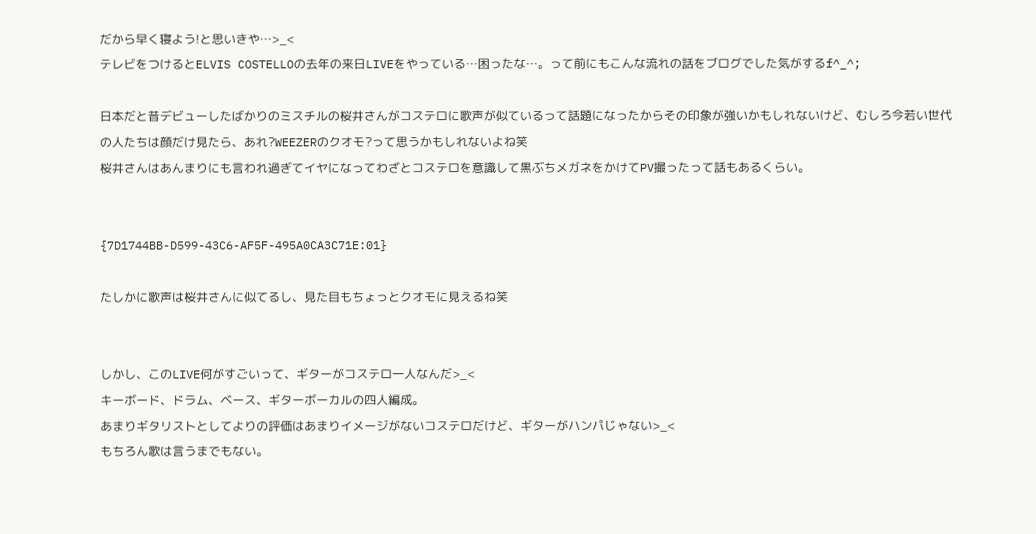だから早く寝よう!と思いきや…>_<
テレビをつけるとELVIS COSTELLOの去年の来日LIVEをやっている…困ったな…。って前にもこんな流れの話をブログでした気がするf^_^;

日本だと昔デビューしたばかりのミスチルの桜井さんがコステロに歌声が似ているって話題になったからその印象が強いかもしれないけど、むしろ今若い世代の人たちは顔だけ見たら、あれ?WEEZERのクオモ?って思うかもしれないよね笑
桜井さんはあんまりにも言われ過ぎてイヤになってわざとコステロを意識して黒ぶちメガネをかけてPV撮ったって話もあるくらい。


{7D1744BB-D599-43C6-AF5F-495A0CA3C71E:01}

たしかに歌声は桜井さんに似てるし、見た目もちょっとクオモに見えるね笑


しかし、このLIVE何がすごいって、ギターがコステロ一人なんだ>_<
キーボード、ドラム、ベース、ギターボーカルの四人編成。
あまりギタリストとしてよりの評価はあまりイメージがないコステロだけど、ギターがハンパじゃない>_<
もちろん歌は言うまでもない。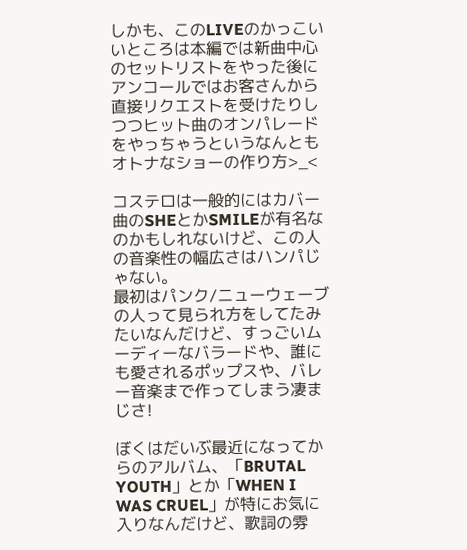しかも、このLIVEのかっこいいところは本編では新曲中心のセットリストをやった後にアンコールではお客さんから直接リクエストを受けたりしつつヒット曲のオンパレードをやっちゃうというなんともオトナなショーの作り方>_<

コステロは一般的にはカバー曲のSHEとかSMILEが有名なのかもしれないけど、この人の音楽性の幅広さはハンパじゃない。
最初はパンク/ニューウェーブの人って見られ方をしてたみたいなんだけど、すっごいムーディーなバラードや、誰にも愛されるポップスや、バレー音楽まで作ってしまう凄まじさ!

ぼくはだいぶ最近になってからのアルバム、「BRUTAL YOUTH」とか「WHEN I WAS CRUEL」が特にお気に入りなんだけど、歌詞の雰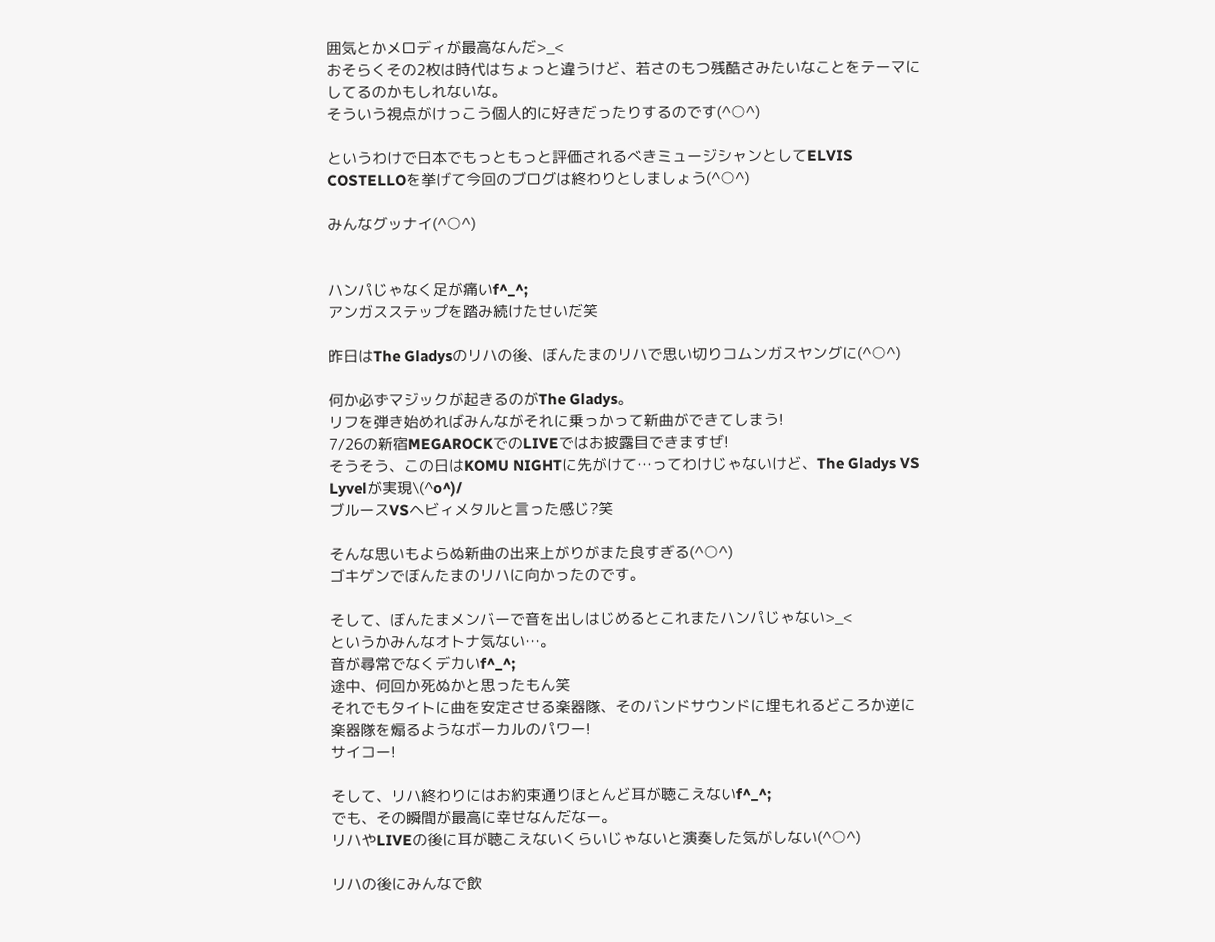囲気とかメロディが最高なんだ>_<
おそらくその2枚は時代はちょっと違うけど、若さのもつ残酷さみたいなことをテーマにしてるのかもしれないな。
そういう視点がけっこう個人的に好きだったりするのです(^○^)

というわけで日本でもっともっと評価されるべきミュージシャンとしてELVIS COSTELLOを挙げて今回のブログは終わりとしましょう(^○^)

みんなグッナイ(^○^)


ハンパじゃなく足が痛いf^_^;
アンガスステップを踏み続けたせいだ笑

昨日はThe Gladysのリハの後、ぼんたまのリハで思い切りコムンガスヤングに(^○^)

何か必ずマジックが起きるのがThe Gladys。
リフを弾き始めればみんながそれに乗っかって新曲ができてしまう!
7/26の新宿MEGAROCKでのLIVEではお披露目できますぜ!
そうそう、この日はKOMU NIGHTに先がけて…ってわけじゃないけど、The Gladys VS Lyvelが実現\(^o^)/
ブルースVSヘビィメタルと言った感じ?笑

そんな思いもよらぬ新曲の出来上がりがまた良すぎる(^○^)
ゴキゲンでぼんたまのリハに向かったのです。

そして、ぼんたまメンバーで音を出しはじめるとこれまたハンパじゃない>_<
というかみんなオトナ気ない…。
音が尋常でなくデカいf^_^;
途中、何回か死ぬかと思ったもん笑
それでもタイトに曲を安定させる楽器隊、そのバンドサウンドに埋もれるどころか逆に楽器隊を煽るようなボーカルのパワー!
サイコー!

そして、リハ終わりにはお約束通りほとんど耳が聴こえないf^_^;
でも、その瞬間が最高に幸せなんだなー。
リハやLIVEの後に耳が聴こえないくらいじゃないと演奏した気がしない(^○^)

リハの後にみんなで飲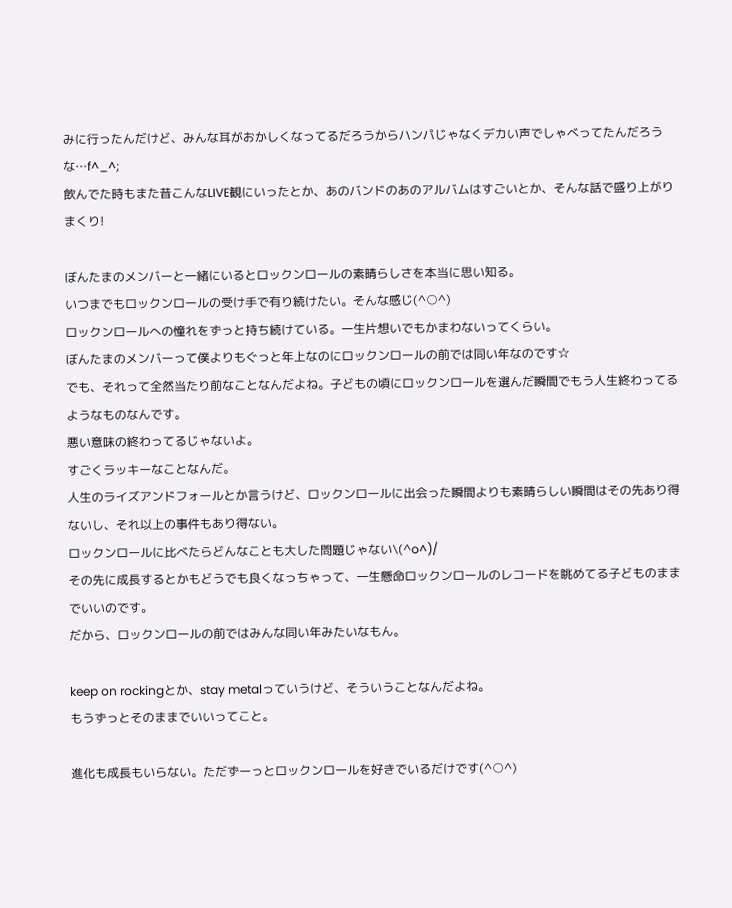みに行ったんだけど、みんな耳がおかしくなってるだろうからハンパじゃなくデカい声でしゃべってたんだろうな…f^_^;
飲んでた時もまた昔こんなLIVE観にいったとか、あのバンドのあのアルバムはすごいとか、そんな話で盛り上がりまくり!

ぼんたまのメンバーと一緒にいるとロックンロールの素晴らしさを本当に思い知る。
いつまでもロックンロールの受け手で有り続けたい。そんな感じ(^○^)
ロックンロールへの憧れをずっと持ち続けている。一生片想いでもかまわないってくらい。
ぼんたまのメンバーって僕よりもぐっと年上なのにロックンロールの前では同い年なのです☆
でも、それって全然当たり前なことなんだよね。子どもの頃にロックンロールを選んだ瞬間でもう人生終わってるようなものなんです。
悪い意味の終わってるじゃないよ。
すごくラッキーなことなんだ。
人生のライズアンドフォールとか言うけど、ロックンロールに出会った瞬間よりも素晴らしい瞬間はその先あり得ないし、それ以上の事件もあり得ない。
ロックンロールに比べたらどんなことも大した問題じゃない\(^o^)/
その先に成長するとかもどうでも良くなっちゃって、一生懸命ロックンロールのレコードを眺めてる子どものままでいいのです。
だから、ロックンロールの前ではみんな同い年みたいなもん。

keep on rockingとか、stay metalっていうけど、そういうことなんだよね。
もうずっとそのままでいいってこと。

進化も成長もいらない。ただずーっとロックンロールを好きでいるだけです(^○^)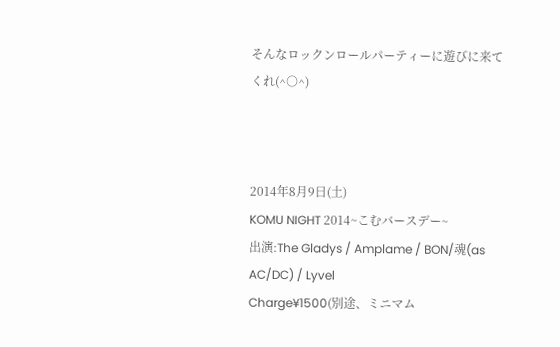そんなロックンロールパーティーに遊びに来てくれ(^○^)



2014年8月9日(土)
KOMU NIGHT 2014~こむバースデー~
出演:The Gladys / Amplame / BON/魂(as AC/DC) / Lyvel
Charge¥1500(別途、ミニマム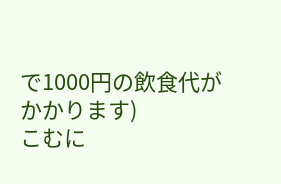で1000円の飲食代がかかります)
こむに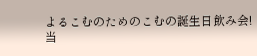よるこむのためのこむの誕生日飲み会!
当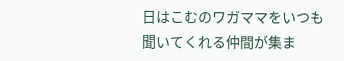日はこむのワガママをいつも聞いてくれる仲間が集ま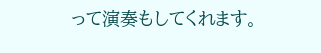って演奏もしてくれます。